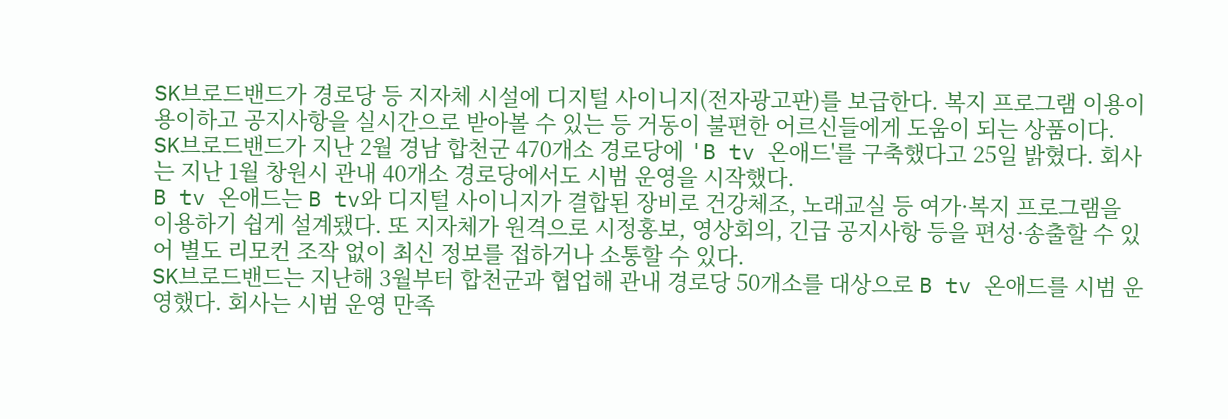SK브로드밴드가 경로당 등 지자체 시설에 디지털 사이니지(전자광고판)를 보급한다. 복지 프로그램 이용이 용이하고 공지사항을 실시간으로 받아볼 수 있는 등 거동이 불편한 어르신들에게 도움이 되는 상품이다.
SK브로드밴드가 지난 2월 경남 합천군 470개소 경로당에 'B tv 온애드'를 구축했다고 25일 밝혔다. 회사는 지난 1월 창원시 관내 40개소 경로당에서도 시범 운영을 시작했다.
B tv 온애드는 B tv와 디지털 사이니지가 결합된 장비로 건강체조, 노래교실 등 여가·복지 프로그램을 이용하기 쉽게 설계됐다. 또 지자체가 원격으로 시정홍보, 영상회의, 긴급 공지사항 등을 편성·송출할 수 있어 별도 리모컨 조작 없이 최신 정보를 접하거나 소통할 수 있다.
SK브로드밴드는 지난해 3월부터 합천군과 협업해 관내 경로당 50개소를 대상으로 B tv 온애드를 시범 운영했다. 회사는 시범 운영 만족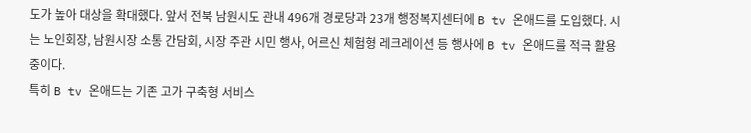도가 높아 대상을 확대했다. 앞서 전북 남원시도 관내 496개 경로당과 23개 행정복지센터에 B tv 온애드를 도입했다. 시는 노인회장, 남원시장 소통 간담회, 시장 주관 시민 행사, 어르신 체험형 레크레이션 등 행사에 B tv 온애드를 적극 활용 중이다.
특히 B tv 온애드는 기존 고가 구축형 서비스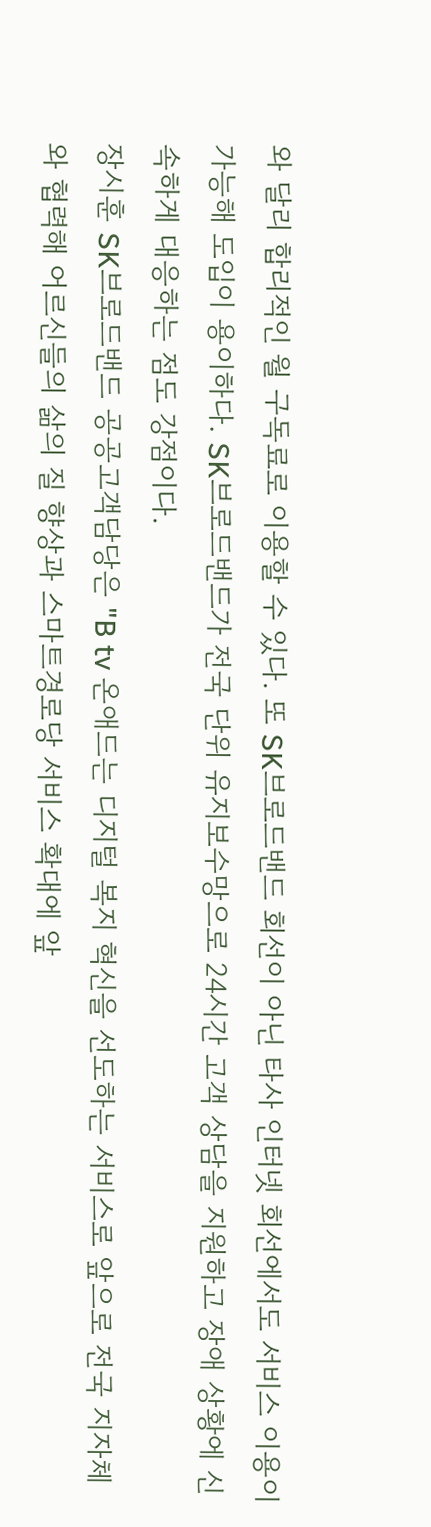와 달리 합리적인 월 구독료로 이용할 수 있다. 또 SK브로드밴드 회선이 아닌 타사 인터넷 회선에서도 서비스 이용이 가능해 도입이 용이하다. SK브로드밴드가 전국 단위 유지보수망으로 24시간 고객 상담을 지원하고 장애 상황에 신속하게 대응하는 점도 강점이다.
장시훈 SK브로드밴드 공공고객담당은 "B tv 온애드는 디지털 복지 혁신을 선도하는 서비스로 앞으로 전국 지자체와 협력해 어르신들의 삶의 질 향상과 스마트경로당 서비스 확대에 앞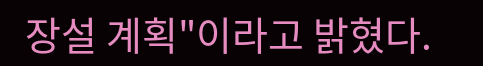장설 계획"이라고 밝혔다.